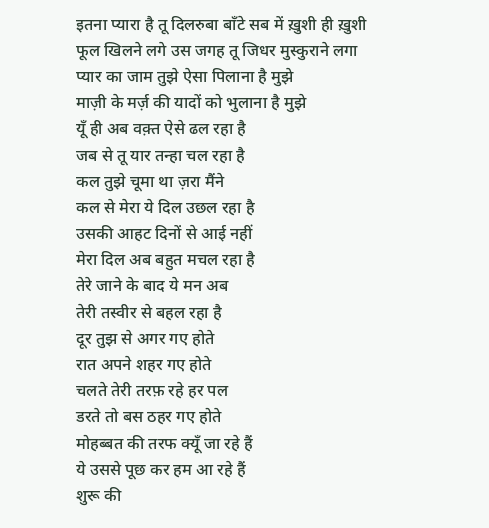इतना प्यारा है तू दिलरुबा बाँटे सब में ख़ुशी ही ख़ुशी
फूल खिलने लगे उस जगह तू जिधर मुस्कुराने लगा
प्यार का जाम तुझे ऐसा पिलाना है मुझे
माज़ी के मर्ज़ की यादों को भुलाना है मुझे
यूँ ही अब वक़्त ऐसे ढल रहा है
जब से तू यार तन्हा चल रहा है
कल तुझे चूमा था ज़रा मैंने
कल से मेरा ये दिल उछल रहा है
उसकी आहट दिनों से आई नहीं
मेरा दिल अब बहुत मचल रहा है
तेरे जाने के बाद ये मन अब
तेरी तस्वीर से बहल रहा है
दूर तुझ से अगर गए होते
रात अपने शहर गए होते
चलते तेरी तरफ़ रहे हर पल
डरते तो बस ठहर गए होते
मोहब्बत की तरफ क्यूँ जा रहे हैं
ये उससे पूछ कर हम आ रहे हैं
शुरू की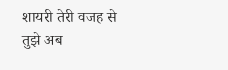शायरी तेरी वजह से
तुझे अब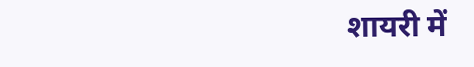शायरी में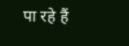पा रहे हैं